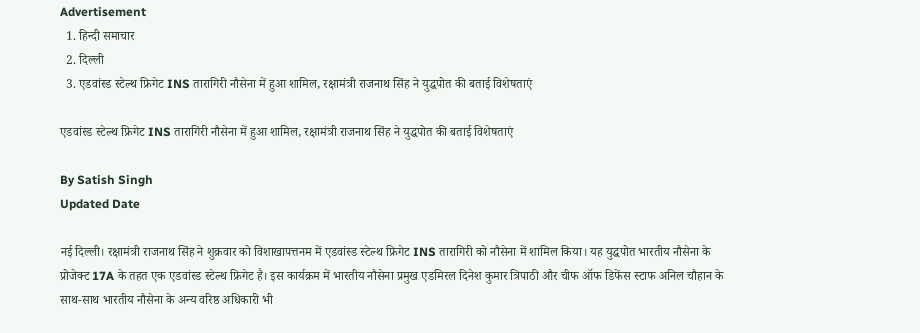Advertisement
  1. हिन्दी समाचार
  2. दिल्ली
  3. एडवांस्ड स्टेल्थ फ्रिगेट INS तारागिरी नौसेना में हुआ शामिल, रक्षामंत्री राजनाथ सिंह ने युद्धपोत की बताई विशेषताएं

एडवांस्ड स्टेल्थ फ्रिगेट INS तारागिरी नौसेना में हुआ शामिल, रक्षामंत्री राजनाथ सिंह ने युद्धपोत की बताई विशेषताएं

By Satish Singh
Updated Date

नई दिल्ली। रक्षामंत्री राजनाथ सिंह ने शुक्रवार को विशाखापत्तनम में एडवांस्ड स्टेल्थ फ्रिगेट INS तारागिरी को नौसेना में शामिल किया। यह युद्धपोत भारतीय नौसेना के प्रोजेक्ट 17A के तहत एक एडवांस्ड स्टेल्थ फ्रिगेट है। इस कार्यक्रम में भारतीय नौसेना प्रमुख एडमिरल दिनेश कुमार त्रिपाठी और चीफ ऑफ डिफेंस स्टाफ अनिल चौहान के साथ-साथ भारतीय नौसेना के अन्य वरिष्ठ अधिकारी भी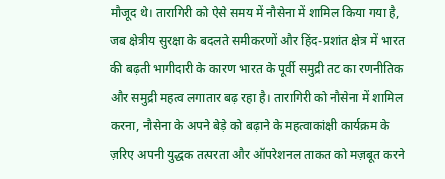मौजूद थे। तारागिरी को ऐसे समय में नौसेना में शामिल किया गया है, जब क्षेत्रीय सुरक्षा के बदलते समीकरणों और हिंद-प्रशांत क्षेत्र में भारत की बढ़ती भागीदारी के कारण भारत के पूर्वी समुद्री तट का रणनीतिक और समुद्री महत्व लगातार बढ़ रहा है। तारागिरी को नौसेना में शामिल करना, नौसेना के अपने बेड़े को बढ़ाने के महत्वाकांक्षी कार्यक्रम के ज़रिए अपनी युद्धक तत्परता और ऑपरेशनल ताकत को मज़बूत करने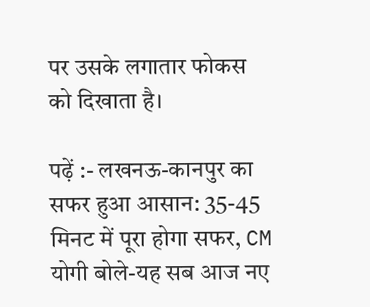पर उसके लगातार फोकस को दिखाता है।

पढ़ें :- लखनऊ-कानपुर का सफर हुआ आसान: 35-45 मिनट में पूरा होगा सफर, CM योगी बोले-यह सब आज नए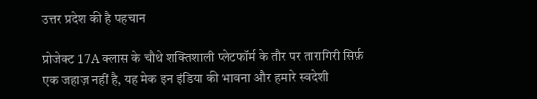उत्तर प्रदेश की है पहचान

प्रोजेक्ट 17A क्लास के चौथे शक्तिशाली प्लेटफॉर्म के तौर पर तारागिरी सिर्फ़ एक जहाज़ नहीं है, यह मेक इन इंडिया की भावना और हमारे स्वदेशी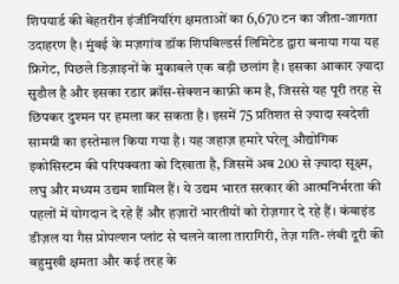शिपयार्ड की बेहतरीन इंजीनियरिंग क्षमताओं का 6,670 टन का जीता-जागता उदाहरण है। मुंबई के मज़गांव डॉक शिपबिल्डर्स लिमिटेड द्वारा बनाया गया यह फ्रिगेट, पिछले डिज़ाइनों के मुकाबले एक बड़ी छलांग है। इसका आकार ज़्यादा सुडौल है और इसका रडार क्रॉस-सेक्शन काफ़ी कम है, जिससे यह पूरी तरह से छिपकर दुश्मन पर हमला कर सकता है। इसमें 75 प्रतिशत से ज़्यादा स्वदेशी सामग्री का इस्तेमाल किया गया है। यह जहाज़ हमारे घरेलू औद्योगिक इकोसिस्टम की परिपक्वता को दिखाता है, जिसमें अब 200 से ज़्यादा सूक्ष्म, लघु और मध्यम उद्यम शामिल हैं। ये उद्यम भारत सरकार की आत्मनिर्भरता की पहलों में योगदान दे रहे हैं और हज़ारों भारतीयों को रोज़गार दे रहे हैं। कंबाइंड डीज़ल या गैस प्रोपल्शन प्लांट से चलने वाला तारागिरी, तेज़ गति- लंबी दूरी की बहुमुखी क्षमता और कई तरह के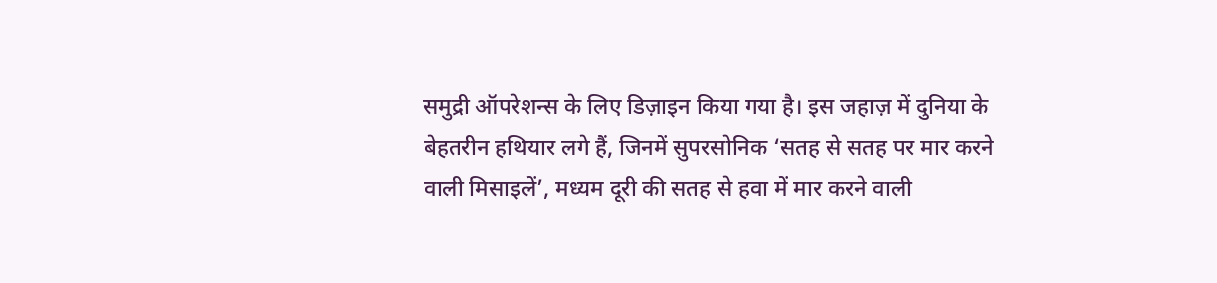समुद्री ऑपरेशन्स के लिए डिज़ाइन किया गया है। इस जहाज़ में दुनिया के बेहतरीन हथियार लगे हैं, जिनमें सुपरसोनिक ‘सतह से सतह पर मार करने वाली मिसाइलें’, मध्यम दूरी की सतह से हवा में मार करने वाली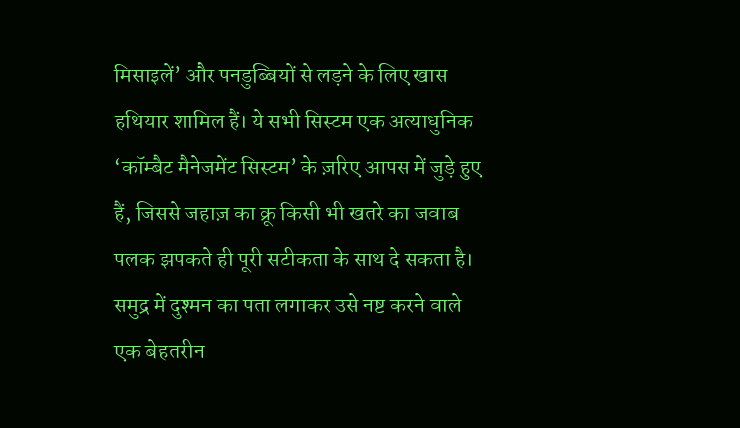मिसाइलें’ और पनडुब्बियों से लड़ने के लिए खास हथियार शामिल हैं। ये सभी सिस्टम एक अत्याधुनिक ‘कॉम्बैट मैनेजमेंट सिस्टम’ के ज़रिए आपस में जुड़े हुए हैं, जिससे जहाज़ का क्रू किसी भी खतरे का जवाब पलक झपकते ही पूरी सटीकता के साथ दे सकता है। समुद्र में दुश्मन का पता लगाकर उसे नष्ट करने वाले एक बेहतरीन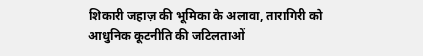शिकारी जहाज़ की भूमिका के अलावा, तारागिरी को आधुनिक कूटनीति की जटिलताओं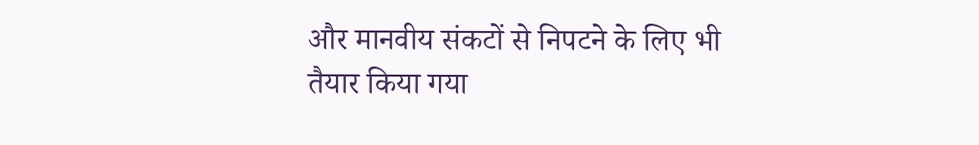और मानवीय संकटों से निपटने के लिए भी तैयार किया गया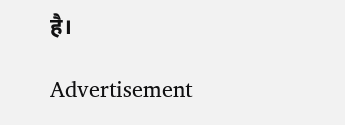है।

Advertisement